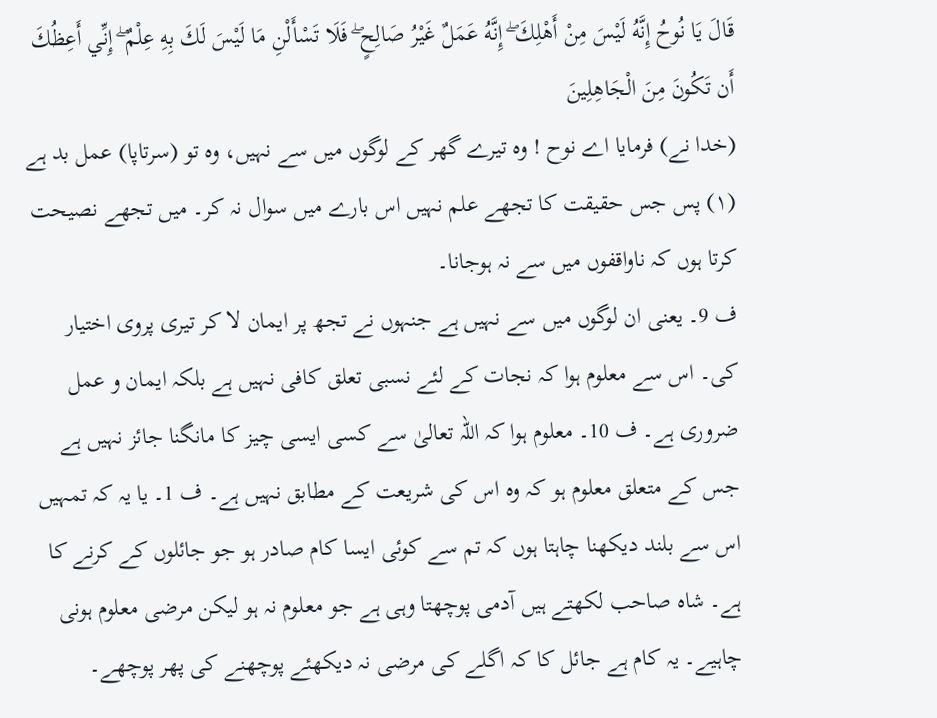قَالَ يَا نُوحُ إِنَّهُ لَيْسَ مِنْ أَهْلِكَ ۖ إِنَّهُ عَمَلٌ غَيْرُ صَالِحٍ ۖ فَلَا تَسْأَلْنِ مَا لَيْسَ لَكَ بِهِ عِلْمٌ ۖ إِنِّي أَعِظُكَ أَن تَكُونَ مِنَ الْجَاهِلِينَ
(خدا نے) فرمایا اے نوح ! وہ تیرے گھر کے لوگوں میں سے نہیں، وہ تو (سرتاپا) عمل بد ہے (١) پس جس حقیقت کا تجھے علم نہیں اس بارے میں سوال نہ کر۔ میں تجھے نصیحت کرتا ہوں کہ ناواقفوں میں سے نہ ہوجانا۔
ف 9۔ یعنی ان لوگوں میں سے نہیں ہے جنہوں نے تجھ پر ایمان لا کر تیری پروی اختیار کی۔ اس سے معلوم ہوا کہ نجات کے لئے نسبی تعلق کافی نہیں ہے بلکہ ایمان و عمل ضروری ہے۔ ف 10۔ معلوم ہوا کہ اللہ تعالیٰ سے کسی ایسی چیز کا مانگنا جائز نہیں ہے جس کے متعلق معلوم ہو کہ وہ اس کی شریعت کے مطابق نہیں ہے۔ ف 1۔ یا یہ کہ تمہیں اس سے بلند دیکھنا چاہتا ہوں کہ تم سے کوئی ایسا کام صادر ہو جو جائلوں کے کرنے کا ہے۔ شاہ صاحب لکھتے ہیں آدمی پوچھتا وہی ہے جو معلوم نہ ہو لیکن مرضی معلوم ہونی چاہیے۔ یہ کام ہے جائل کا کہ اگلے کی مرضی نہ دیکھئے پوچھنے کی پھر پوچھے۔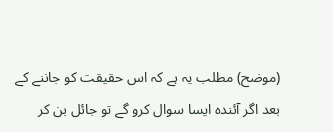(موضح) مطلب یہ ہے کہ اس حقیقت کو جاننے کے بعد اگر آئندہ ایسا سوال کرو گے تو جائل بن کر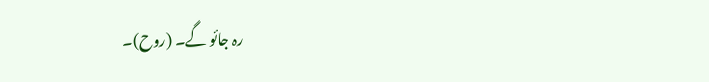رہ جائو گے۔ (روح)۔